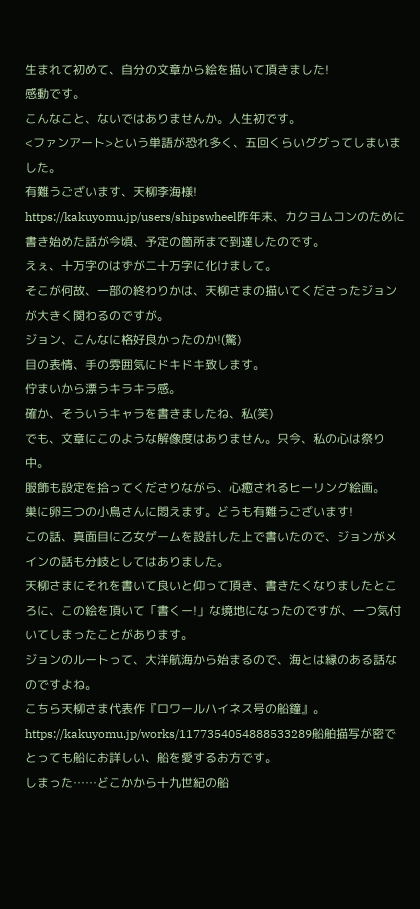生まれて初めて、自分の文章から絵を描いて頂きました!
感動です。
こんなこと、ないではありませんか。人生初です。
<ファンアート>という単語が恐れ多く、五回くらいググってしまいました。
有難うございます、天柳李海様!
https://kakuyomu.jp/users/shipswheel昨年末、カクヨムコンのために書き始めた話が今頃、予定の箇所まで到達したのです。
えぇ、十万字のはずが二十万字に化けまして。
そこが何故、一部の終わりかは、天柳さまの描いてくださったジョンが大きく関わるのですが。
ジョン、こんなに格好良かったのか!(驚)
目の表情、手の雰囲気にドキドキ致します。
佇まいから漂うキラキラ感。
確か、そういうキャラを書きましたね、私(笑)
でも、文章にこのような解像度はありません。只今、私の心は祭り中。
服飾も設定を拾ってくださりながら、心癒されるヒーリング絵画。
巣に卵三つの小鳥さんに悶えます。どうも有難うございます!
この話、真面目に乙女ゲームを設計した上で書いたので、ジョンがメインの話も分岐としてはありました。
天柳さまにそれを書いて良いと仰って頂き、書きたくなりましたところに、この絵を頂いて「書くー!」な境地になったのですが、一つ気付いてしまったことがあります。
ジョンのルートって、大洋航海から始まるので、海とは縁のある話なのですよね。
こちら天柳さま代表作『ロワールハイネス号の船鐘』。
https://kakuyomu.jp/works/1177354054888533289船舶描写が密でとっても船にお詳しい、船を愛するお方です。
しまった……どこかから十九世紀の船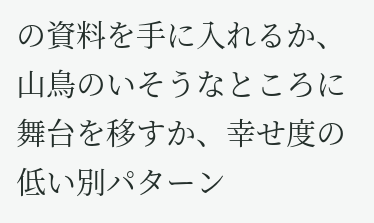の資料を手に入れるか、山鳥のいそうなところに舞台を移すか、幸せ度の低い別パターン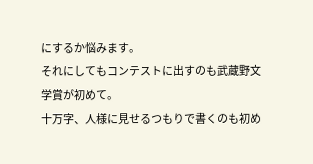にするか悩みます。
それにしてもコンテストに出すのも武蔵野文学賞が初めて。
十万字、人様に見せるつもりで書くのも初め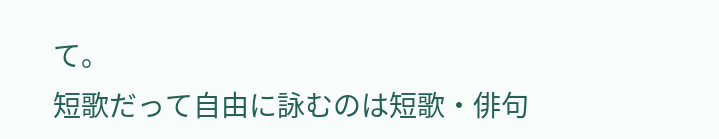て。
短歌だって自由に詠むのは短歌・俳句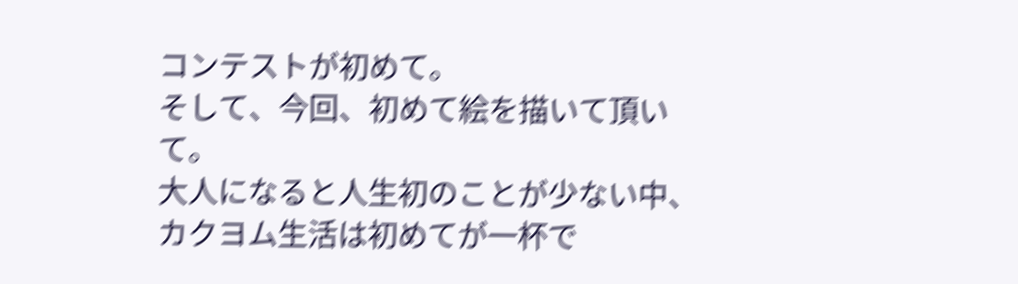コンテストが初めて。
そして、今回、初めて絵を描いて頂いて。
大人になると人生初のことが少ない中、カクヨム生活は初めてが一杯で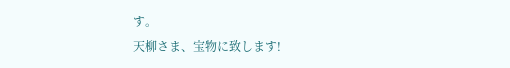す。
天柳さま、宝物に致します!